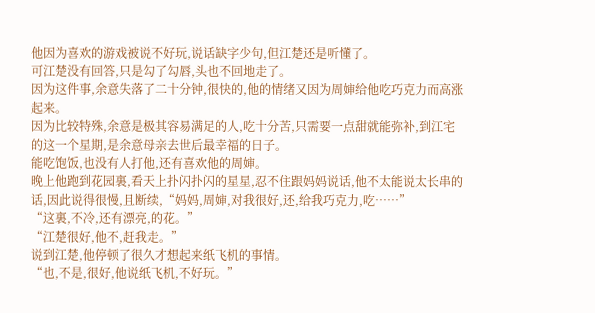他因为喜欢的游戏被说不好玩,说话缺字少句,但江楚还是听懂了。
可江楚没有回答,只是勾了勾唇,头也不回地走了。
因为这件事,余意失落了二十分钟,很快的,他的情绪又因为周婶给他吃巧克力而高涨起来。
因为比较特殊,余意是极其容易满足的人,吃十分苦,只需要一点甜就能弥补,到江宅的这一个星期,是余意母亲去世后最幸福的日子。
能吃饱饭,也没有人打他,还有喜欢他的周婶。
晚上他跑到花园裏,看天上扑闪扑闪的星星,忍不住跟妈妈说话,他不太能说太长串的话,因此说得很慢,且断续,“妈妈,周婶,对我很好,还,给我巧克力,吃……”
“这裏,不冷,还有漂亮,的花。”
“江楚很好,他不,赶我走。”
说到江楚,他停顿了很久才想起来纸飞机的事情。
“也,不是,很好,他说纸飞机,不好玩。”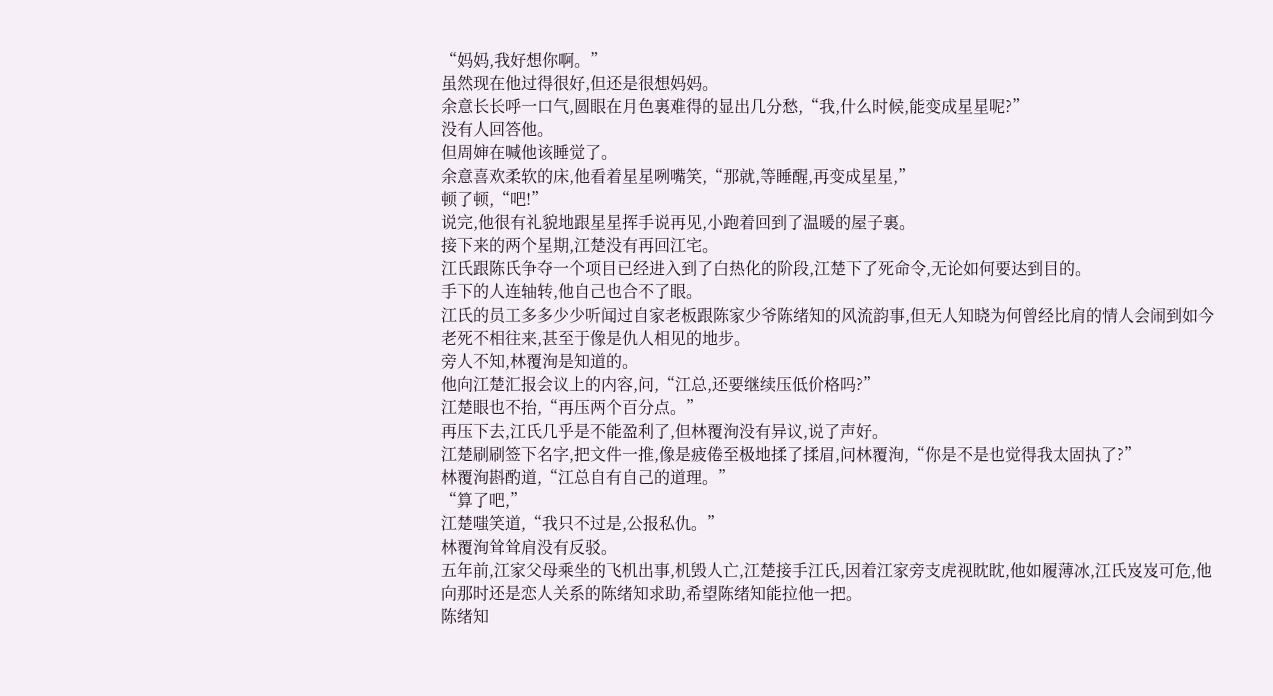“妈妈,我好想你啊。”
虽然现在他过得很好,但还是很想妈妈。
余意长长呼一口气,圆眼在月色裏难得的显出几分愁,“我,什么时候,能变成星星呢?”
没有人回答他。
但周婶在喊他该睡觉了。
余意喜欢柔软的床,他看着星星咧嘴笑,“那就,等睡醒,再变成星星,”
顿了顿,“吧!”
说完,他很有礼貌地跟星星挥手说再见,小跑着回到了温暖的屋子裏。
接下来的两个星期,江楚没有再回江宅。
江氏跟陈氏争夺一个项目已经进入到了白热化的阶段,江楚下了死命令,无论如何要达到目的。
手下的人连轴转,他自己也合不了眼。
江氏的员工多多少少听闻过自家老板跟陈家少爷陈绪知的风流韵事,但无人知晓为何曾经比肩的情人会闹到如今老死不相往来,甚至于像是仇人相见的地步。
旁人不知,林覆洵是知道的。
他向江楚汇报会议上的内容,问,“江总,还要继续压低价格吗?”
江楚眼也不抬,“再压两个百分点。”
再压下去,江氏几乎是不能盈利了,但林覆洵没有异议,说了声好。
江楚刷刷签下名字,把文件一推,像是疲倦至极地揉了揉眉,问林覆洵,“你是不是也觉得我太固执了?”
林覆洵斟酌道,“江总自有自己的道理。”
“算了吧,”
江楚嗤笑道,“我只不过是,公报私仇。”
林覆洵耸耸肩没有反驳。
五年前,江家父母乘坐的飞机出事,机毁人亡,江楚接手江氏,因着江家旁支虎视眈眈,他如履薄冰,江氏岌岌可危,他向那时还是恋人关系的陈绪知求助,希望陈绪知能拉他一把。
陈绪知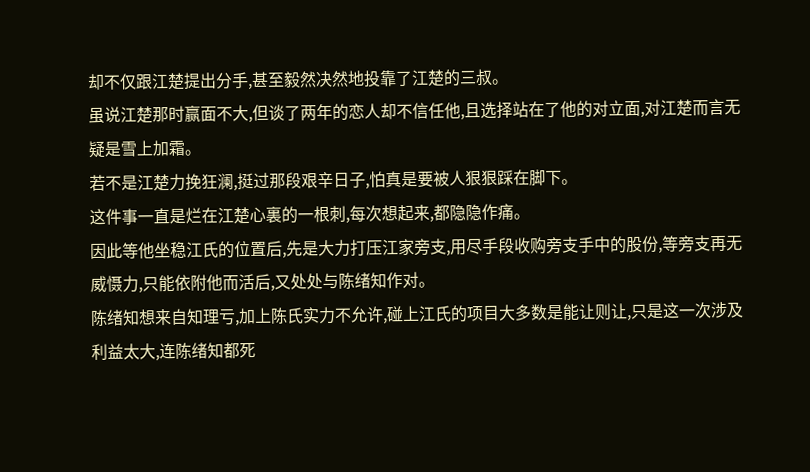却不仅跟江楚提出分手,甚至毅然决然地投靠了江楚的三叔。
虽说江楚那时赢面不大,但谈了两年的恋人却不信任他,且选择站在了他的对立面,对江楚而言无疑是雪上加霜。
若不是江楚力挽狂澜,挺过那段艰辛日子,怕真是要被人狠狠踩在脚下。
这件事一直是烂在江楚心裏的一根刺,每次想起来,都隐隐作痛。
因此等他坐稳江氏的位置后,先是大力打压江家旁支,用尽手段收购旁支手中的股份,等旁支再无威慑力,只能依附他而活后,又处处与陈绪知作对。
陈绪知想来自知理亏,加上陈氏实力不允许,碰上江氏的项目大多数是能让则让,只是这一次涉及利益太大,连陈绪知都死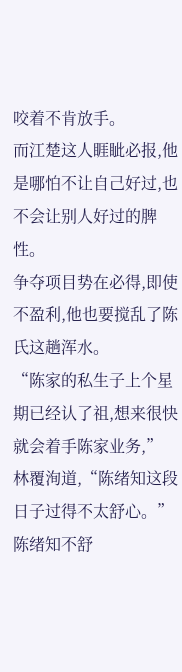咬着不肯放手。
而江楚这人睚眦必报,他是哪怕不让自己好过,也不会让别人好过的脾性。
争夺项目势在必得,即使不盈利,他也要搅乱了陈氏这趟浑水。
“陈家的私生子上个星期已经认了祖,想来很快就会着手陈家业务,”
林覆洵道,“陈绪知这段日子过得不太舒心。”
陈绪知不舒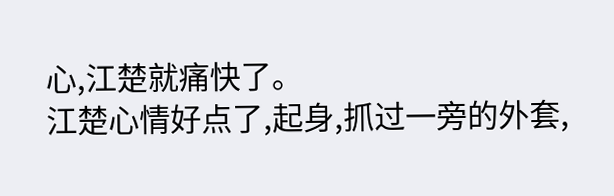心,江楚就痛快了。
江楚心情好点了,起身,抓过一旁的外套,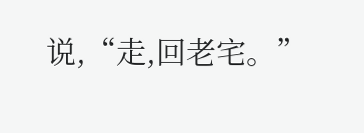说,“走,回老宅。”